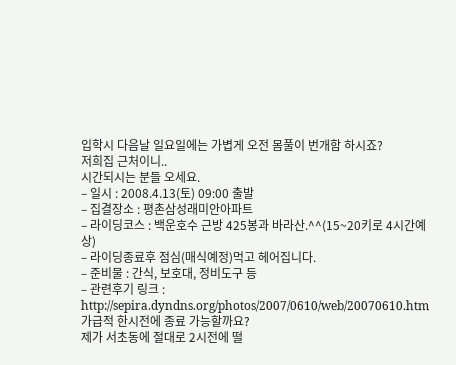입학시 다음날 일요일에는 가볍게 오전 몸풀이 번개함 하시죠?
저희집 근처이니..
시간되시는 분들 오세요.
– 일시 : 2008.4.13(토) 09:00 출발
– 집결장소 : 평촌삼성래미안아파트
– 라이딩코스 : 백운호수 근방 425봉과 바라산.^^(15~20키로 4시간예상)
– 라이딩종료후 점심(매식예정)먹고 헤어집니다.
– 준비물 : 간식, 보호대, 정비도구 등
– 관련후기 링크 : http://sepira.dyndns.org/photos/2007/0610/web/20070610.htm
가급적 한시전에 종료 가능할까요?
제가 서초동에 절대로 2시전에 떨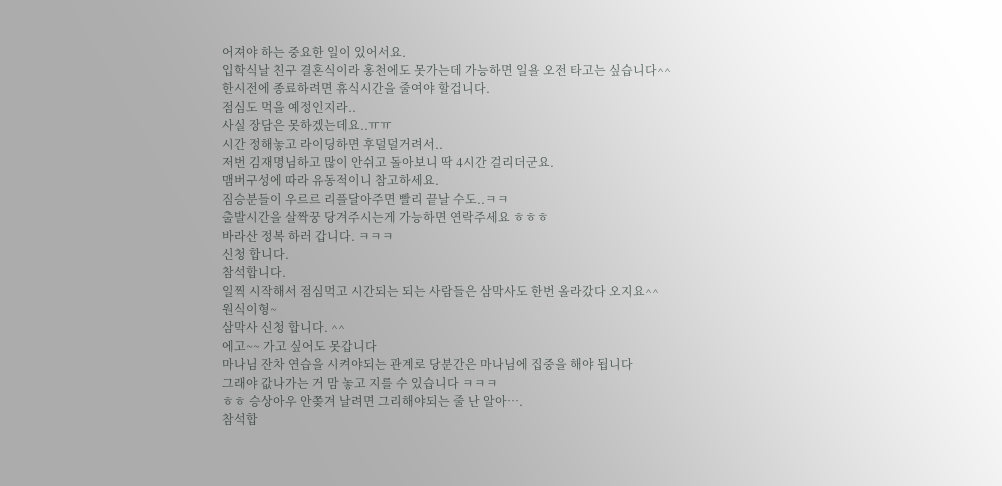어져야 하는 중요한 일이 있어서요.
입학식날 친구 결혼식이라 홍천에도 못가는데 가능하면 일욜 오전 타고는 싶습니다^^
한시전에 종료하려면 휴식시간을 줄여야 할겁니다.
점심도 먹을 예정인지라..
사실 장담은 못하겠는데요..ㅠㅠ
시간 정해놓고 라이딩하면 후덜덜거려서..
저번 김재명님하고 많이 안쉬고 돌아보니 딱 4시간 걸리더군요.
맴버구성에 따라 유동적이니 참고하세요.
짐승분들이 우르르 리플달아주면 빨리 끝날 수도..ㅋㅋ
출발시간을 살짝꿍 당겨주시는게 가능하면 연락주세요 ㅎㅎㅎ
바라산 정복 하러 갑니다. ㅋㅋㅋ
신청 합니다.
참석합니다.
일찍 시작해서 점심먹고 시간되는 되는 사람들은 삼막사도 한번 올라갔다 오지요^^
원식이형~
삼막사 신청 합니다. ^^
에고~~ 가고 싶어도 못갑니다
마나님 잔차 연습을 시켜야되는 관계로 당분간은 마나님에 집중을 해야 됩니다
그래야 값나가는 거 맘 놓고 지를 수 있습니다 ㅋㅋㅋ
ㅎㅎ 승상아우 안쫒겨 날려면 그리해야되는 줄 난 알아….
참석합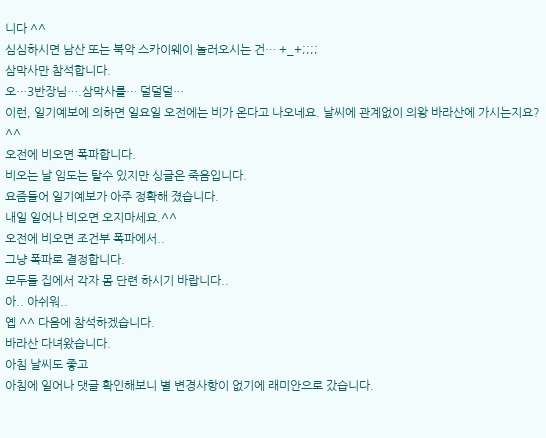니다 ^^
심심하시면 남산 또는 북악 스카이웨이 놀러오시는 건… +_+;;;;
삼막사만 참석합니다.
오…3반장님….삼막사를… 덜덜덜…
이런, 일기예보에 의하면 일요일 오전에는 비가 온다고 나오네요. 날씨에 관계없이 의왕 바라산에 가시는지요? ^^
오전에 비오면 폭파합니다.
비오는 날 임도는 탈수 있지만 싱글은 죽음입니다.
요즘들어 일기예보가 아주 정확해 졌습니다.
내일 일어나 비오면 오지마세요.^^
오전에 비오면 조건부 폭파에서..
그냥 폭파로 결정합니다.
모두들 집에서 각자 몸 단련 하시기 바랍니다..
아.. 아쉬워..
옙 ^^ 다음에 참석하겠습니다.
바라산 다녀왔습니다.
아침 날씨도 좋고
아침에 일어나 댓글 확인해보니 별 변경사항이 없기에 래미안으로 갔습니다.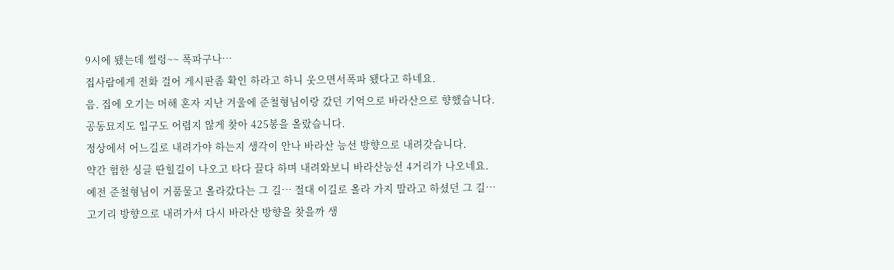9시에 됐는데 썰렁~~ 폭파구나…
집사람에게 전화 걸어 게시판좀 확인 하라고 하니 웃으면서폭파 됐다고 하네요.
음. 집에 오기는 머해 혼자 지난 겨울에 준철형님이랑 갔던 기억으로 바라산으로 향했습니다.
공동묘지도 입구도 어렵지 않게 찾아 425봉을 올랐습니다.
정상에서 어느길로 내려가야 하는지 생각이 안나 바라산 능선 방향으로 내려갓습니다.
약간 험한 싱글 딴힐길이 나오고 타다 끌다 하며 내려와보니 바라산능선 4거리가 나오네요.
예전 준철형님이 거품물고 올라갔다는 그 길… 절대 이길로 올라 가지 말라고 하셨던 그 길…
고기리 방향으로 내려가서 다시 바라산 방향을 찾을까 생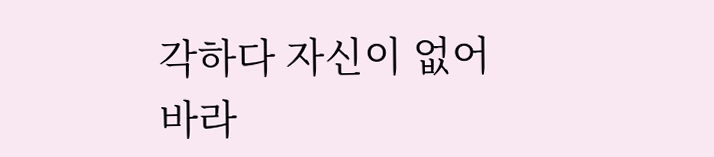각하다 자신이 없어
바라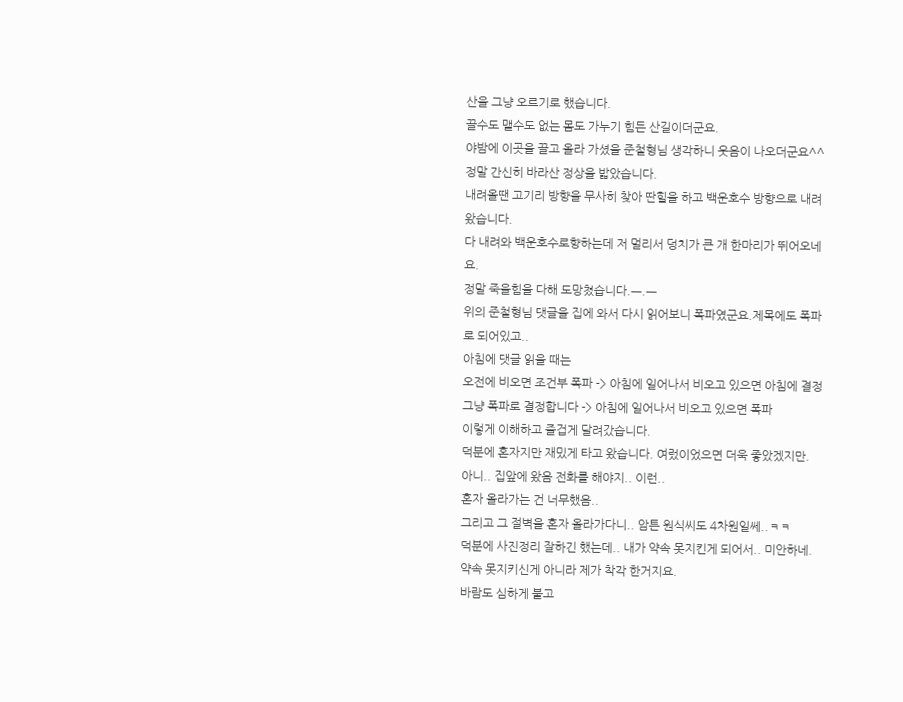산을 그냥 오르기로 했습니다.
끌수도 맬수도 없는 몸도 가누기 힘든 산길이더군요.
야밤에 이곳을 끌고 올라 가셨을 준철형님 생각하니 웃음이 나오더군요^^
정말 간신히 바라산 정상을 밟았습니다.
내려올땐 고기리 방향을 무사히 찾아 딴힐을 하고 백운호수 방향으로 내려왔습니다.
다 내려와 백운호수로향하는데 저 멀리서 덩치가 큰 개 한마리가 뛰어오네요.
정말 죽을힘을 다해 도망쳤습니다.ㅡ.ㅡ
위의 준철형님 댓글을 집에 와서 다시 읽어보니 폭파였군요.제목에도 폭파로 되어있고..
아침에 댓글 읽을 때는
오전에 비오면 조건부 폭파 -> 아침에 일어나서 비오고 있으면 아침에 결정
그냥 폭파로 결정합니다 -> 아침에 일어나서 비오고 있으면 폭파
이렇게 이해하고 즐겁게 달려갔습니다.
덕분에 혼자지만 재밌게 타고 왔습니다. 여렀이었으면 더욱 좋았겠지만.
아니.. 집앞에 왔음 전화를 해야지.. 이런..
혼자 올라가는 건 너무했음..
그리고 그 절벽을 혼자 올라가다니.. 암튼 원식씨도 4차원일쎄..ㅋㅋ
덕분에 사진정리 잘하긴 했는데.. 내가 약속 못지킨게 되어서.. 미안하네.
약속 못지키신게 아니라 제가 착각 한거지요.
바람도 심하게 불고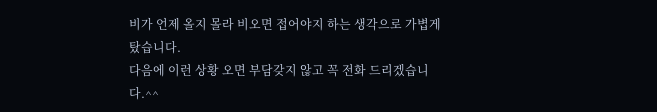비가 언제 올지 몰라 비오면 접어야지 하는 생각으로 가볍게 탔습니다.
다음에 이런 상황 오면 부담갖지 않고 꼭 전화 드리겠습니다.^^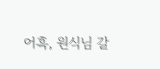어흑, 원식님 갈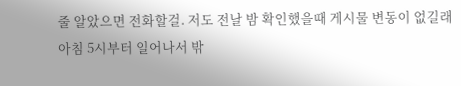줄 알았으면 전화할걸. 저도 전날 밤 확인했을때 게시물 변동이 없길래
아침 5시부터 일어나서 밖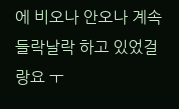에 비오나 안오나 계속 들락날락 하고 있었걸랑요 ㅜ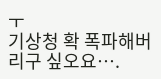ㅜ
기상청 확 폭파해버리구 싶오요….